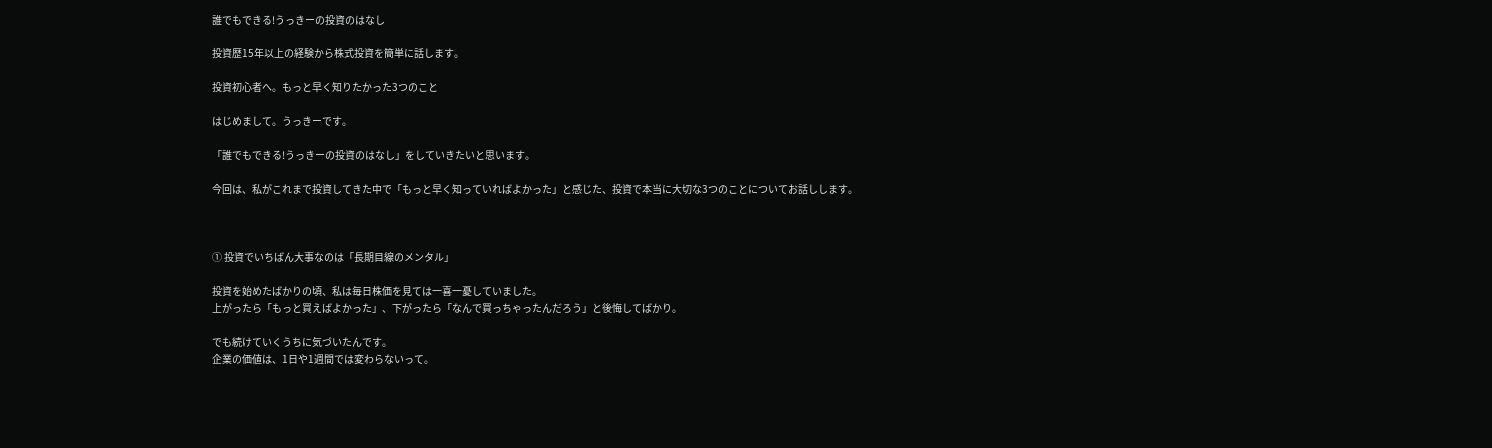誰でもできる!うっきーの投資のはなし

投資歴15年以上の経験から株式投資を簡単に話します。

投資初心者へ。もっと早く知りたかった3つのこと

はじめまして。うっきーです。

「誰でもできる!うっきーの投資のはなし」をしていきたいと思います。

今回は、私がこれまで投資してきた中で「もっと早く知っていればよかった」と感じた、投資で本当に大切な3つのことについてお話しします。



① 投資でいちばん大事なのは「長期目線のメンタル」

投資を始めたばかりの頃、私は毎日株価を見ては一喜一憂していました。
上がったら「もっと買えばよかった」、下がったら「なんで買っちゃったんだろう」と後悔してばかり。

でも続けていくうちに気づいたんです。
企業の価値は、1日や1週間では変わらないって。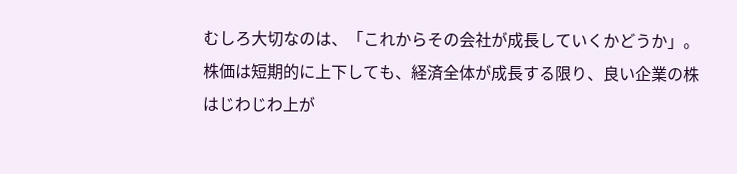むしろ大切なのは、「これからその会社が成長していくかどうか」。
株価は短期的に上下しても、経済全体が成長する限り、良い企業の株はじわじわ上が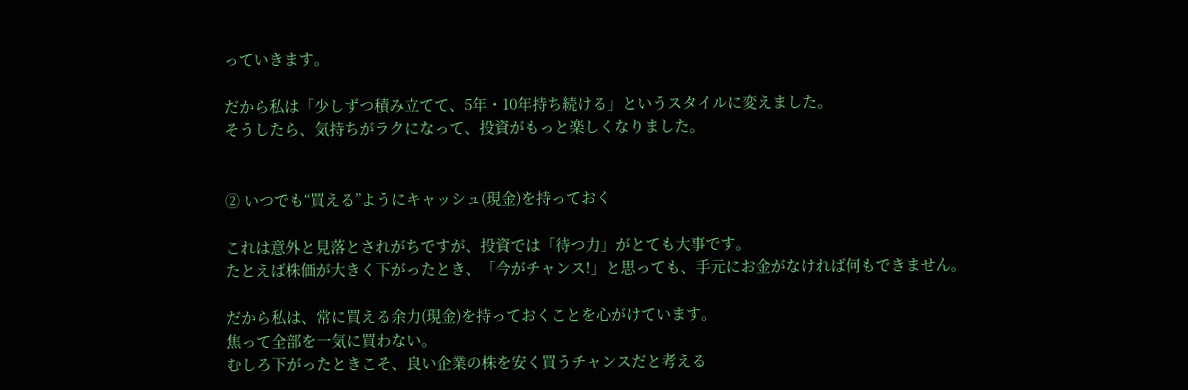っていきます。

だから私は「少しずつ積み立てて、5年・10年持ち続ける」というスタイルに変えました。
そうしたら、気持ちがラクになって、投資がもっと楽しくなりました。


② いつでも“買える”ようにキャッシュ(現金)を持っておく

これは意外と見落とされがちですが、投資では「待つ力」がとても大事です。
たとえば株価が大きく下がったとき、「今がチャンス!」と思っても、手元にお金がなければ何もできません。

だから私は、常に買える余力(現金)を持っておくことを心がけています。
焦って全部を一気に買わない。
むしろ下がったときこそ、良い企業の株を安く買うチャンスだと考える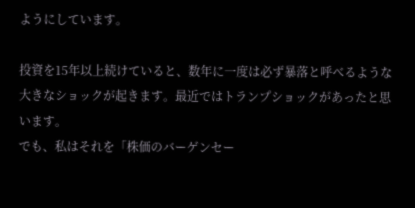ようにしています。

投資を15年以上続けていると、数年に一度は必ず暴落と呼べるような大きなショックが起きます。最近ではトランプショックがあったと思います。
でも、私はそれを「株価のバーゲンセー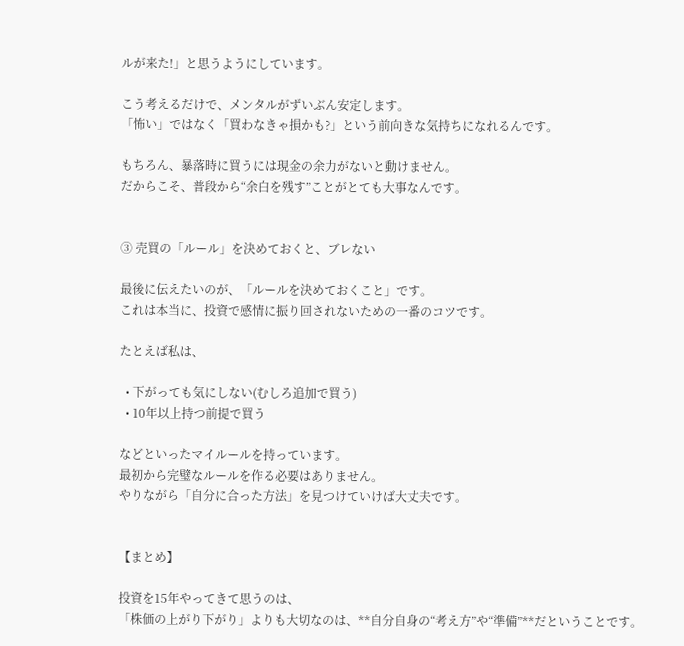ルが来た!」と思うようにしています。

こう考えるだけで、メンタルがずいぶん安定します。
「怖い」ではなく「買わなきゃ損かも?」という前向きな気持ちになれるんです。

もちろん、暴落時に買うには現金の余力がないと動けません。
だからこそ、普段から“余白を残す”ことがとても大事なんです。


③ 売買の「ルール」を決めておくと、ブレない

最後に伝えたいのが、「ルールを決めておくこと」です。
これは本当に、投資で感情に振り回されないための一番のコツです。

たとえば私は、

  • 下がっても気にしない(むしろ追加で買う)
  • 10年以上持つ前提で買う

などといったマイルールを持っています。
最初から完璧なルールを作る必要はありません。
やりながら「自分に合った方法」を見つけていけば大丈夫です。


【まとめ】

投資を15年やってきて思うのは、
「株価の上がり下がり」よりも大切なのは、**自分自身の“考え方”や“準備”**だということです。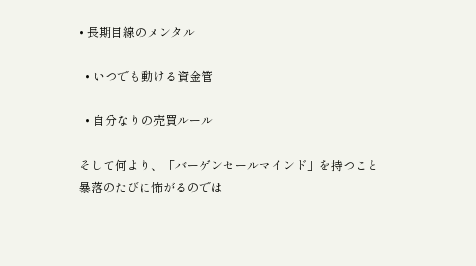• 長期目線のメンタル

  • いつでも動ける資金管

  • 自分なりの売買ルール

そして何より、「バーゲンセールマインド」を持つこと
暴落のたびに怖がるのでは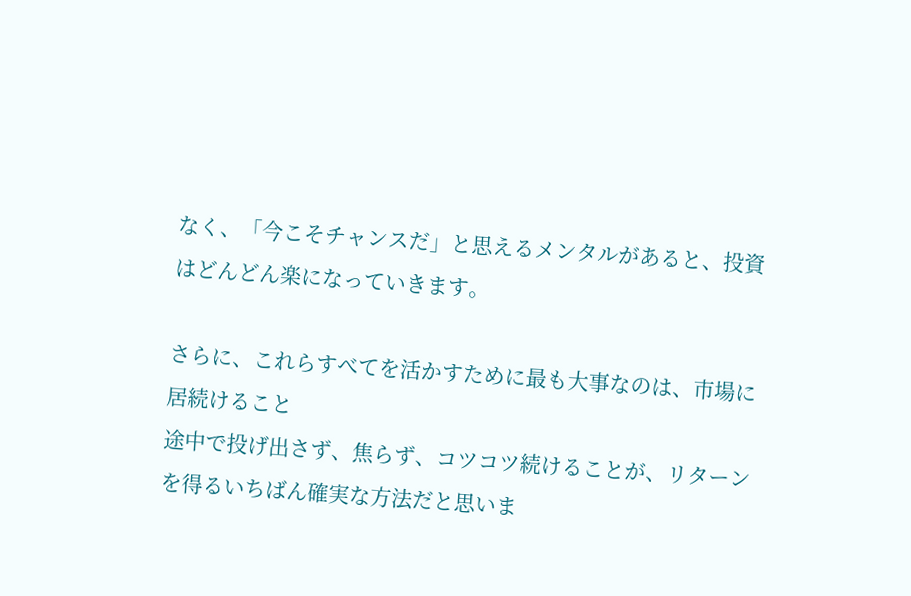なく、「今こそチャンスだ」と思えるメンタルがあると、投資はどんどん楽になっていきます。

さらに、これらすべてを活かすために最も大事なのは、市場に居続けること
途中で投げ出さず、焦らず、コツコツ続けることが、リターンを得るいちばん確実な方法だと思いま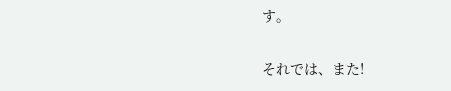す。

それでは、また!